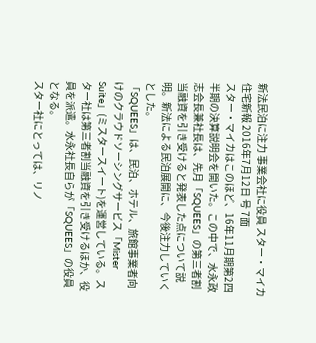新法民泊に注力 事業会社に役員 スター・マイカ
住宅新報 2016年7月12日 号 7面
スター・マイカはこのほど、16年11月期第2四半期の決算説明会を開いた。この中で、水永政志会長兼社長は、先月「SQUEES」の第三者割当融資を引き受けると発表した点について説明。新法による民泊展開に、今後注力していくとした。
「SQUEES」は、民泊、ホテル、旅館事業者向けのクラウドソーシングサービス「Mister Suite」(ミスタースイート)を運営している。スター社は第三者割当融資を引き受けるほか、役員を派遣。水永社長自らが「SQUEES」の役員となる。
スター社にとっては、リノ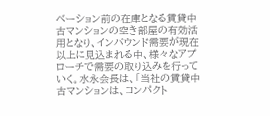ベーション前の在庫となる賃貸中古マンションの空き部屋の有効活用となり、インバウンド需要が現在以上に見込まれる中、様々なアプローチで需要の取り込みを行っていく。水永会長は、「当社の賃貸中古マンションは、コンパクト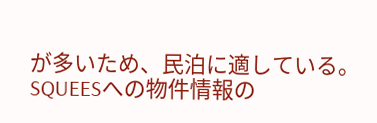が多いため、民泊に適している。SQUEESへの物件情報の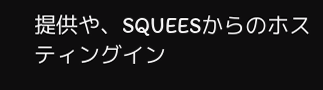提供や、SQUEESからのホスティングイン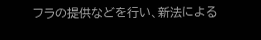フラの提供などを行い、新法による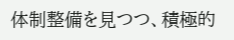体制整備を見つつ、積極的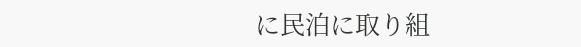に民泊に取り組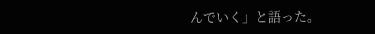んでいく」と語った。